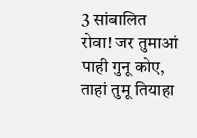3 सांबालित रोवा! जर तुमाआं पाही गुनू कोए, ताहां तुमू तियाहा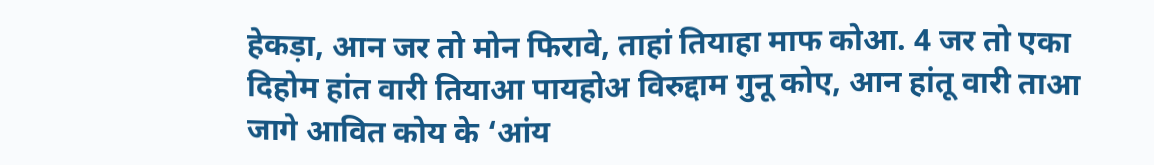हेकड़ा, आन जर तो मोन फिरावे, ताहां तियाहा माफ कोआ. 4 जर तो एका दिहोम हांत वारी तियाआ पायहोअ विरुद्दाम गुनू कोए, आन हांतू वारी ताआ जागे आवित कोय के ‘आंय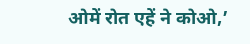ओमें रोत एहें ने कोओ,’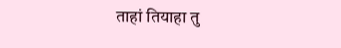ताहां तियाहा तु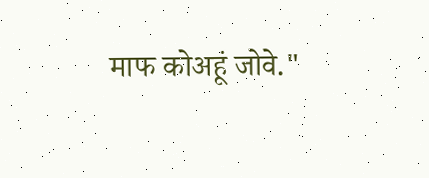माफ कोअहूं जोवे."